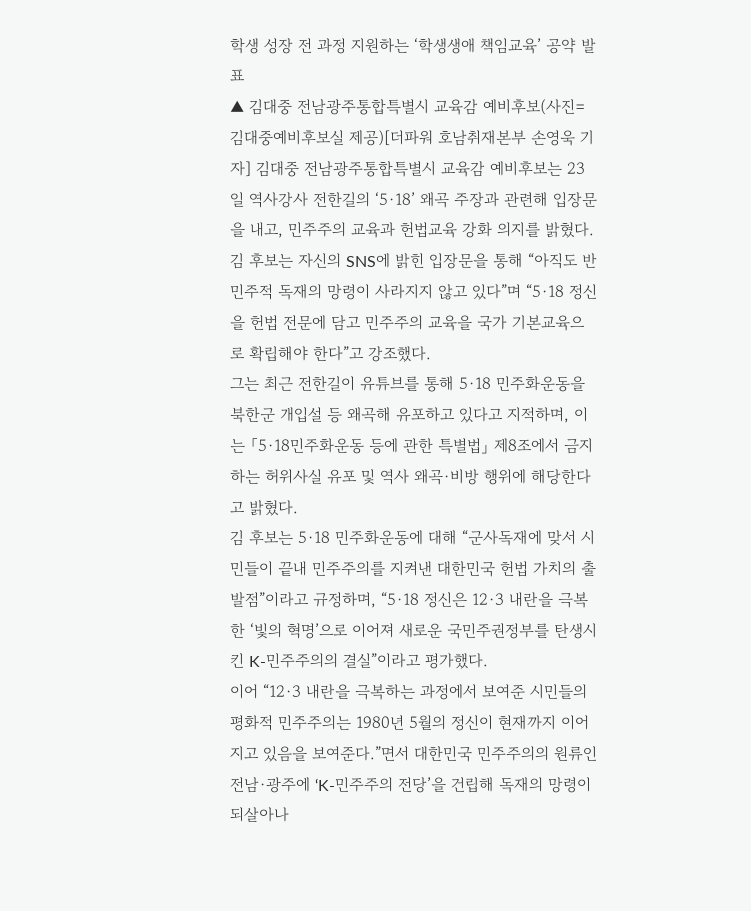학생 성장 전 과정 지원하는 ‘학생생애 책임교육’ 공약 발표
▲ 김대중 전남광주통합특별시 교육감 예비후보(사진=김대중예비후보실 제공)[더파워 호남취재본부 손영욱 기자] 김대중 전남광주통합특별시 교육감 예비후보는 23일 역사강사 전한길의 ‘5·18’ 왜곡 주장과 관련해 입장문을 내고, 민주주의 교육과 헌법교육 강화 의지를 밝혔다.
김 후보는 자신의 SNS에 밝힌 입장문을 통해 “아직도 반민주적 독재의 망령이 사라지지 않고 있다”며 “5·18 정신을 헌법 전문에 담고 민주주의 교육을 국가 기본교육으로 확립해야 한다”고 강조했다.
그는 최근 전한길이 유튜브를 통해 5·18 민주화운동을 북한군 개입설 등 왜곡해 유포하고 있다고 지적하며, 이는 「5·18민주화운동 등에 관한 특별법」 제8조에서 금지하는 허위사실 유포 및 역사 왜곡·비방 행위에 해당한다고 밝혔다.
김 후보는 5·18 민주화운동에 대해 “군사독재에 맞서 시민들이 끝내 민주주의를 지켜낸 대한민국 헌법 가치의 출발점”이라고 규정하며, “5·18 정신은 12·3 내란을 극복한 ‘빛의 혁명’으로 이어져 새로운 국민주권정부를 탄생시킨 K-민주주의의 결실”이라고 평가했다.
이어 “12·3 내란을 극복하는 과정에서 보여준 시민들의 평화적 민주주의는 1980년 5월의 정신이 현재까지 이어지고 있음을 보여준다.”면서 대한민국 민주주의의 원류인 전남·광주에 ‘K-민주주의 전당’을 건립해 독재의 망령이 되살아나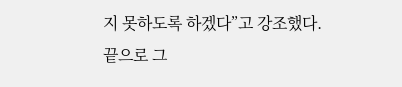지 못하도록 하겠다”고 강조했다.
끝으로 그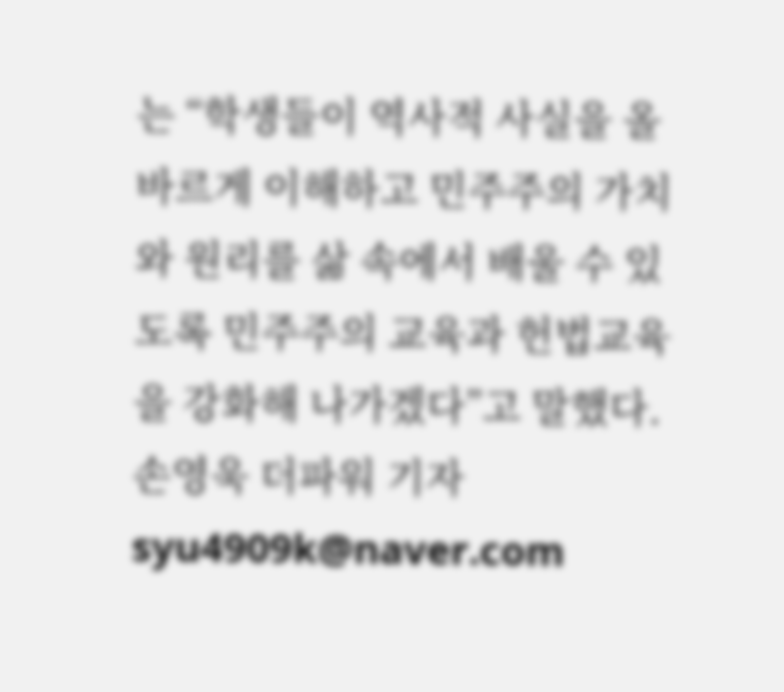는 “학생들이 역사적 사실을 올바르게 이해하고 민주주의 가치와 원리를 삶 속에서 배울 수 있도록 민주주의 교육과 헌법교육을 강화해 나가겠다”고 말했다.
손영욱 더파워 기자 syu4909k@naver.com